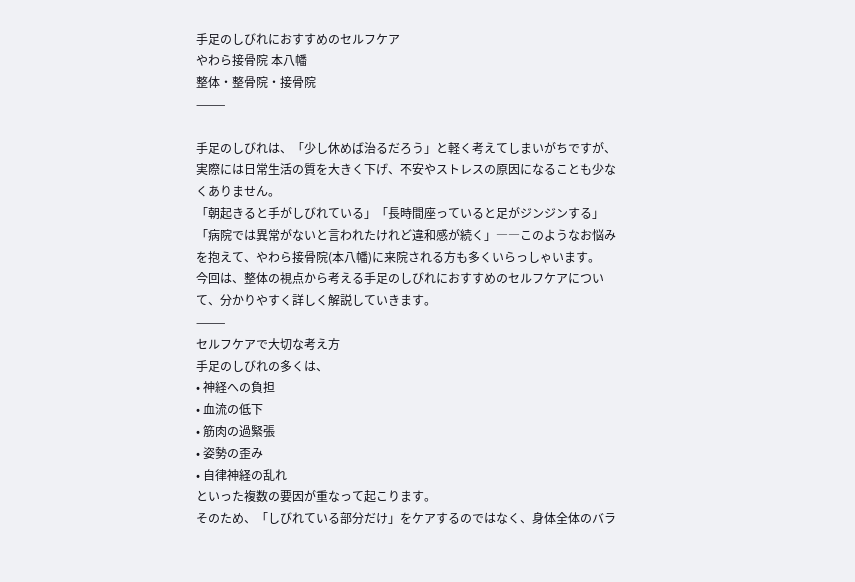手足のしびれにおすすめのセルフケア
やわら接骨院 本八幡
整体・整骨院・接骨院
⸻

手足のしびれは、「少し休めば治るだろう」と軽く考えてしまいがちですが、実際には日常生活の質を大きく下げ、不安やストレスの原因になることも少なくありません。
「朝起きると手がしびれている」「長時間座っていると足がジンジンする」「病院では異常がないと言われたけれど違和感が続く」――このようなお悩みを抱えて、やわら接骨院(本八幡)に来院される方も多くいらっしゃいます。
今回は、整体の視点から考える手足のしびれにおすすめのセルフケアについて、分かりやすく詳しく解説していきます。
⸻
セルフケアで大切な考え方
手足のしびれの多くは、
• 神経への負担
• 血流の低下
• 筋肉の過緊張
• 姿勢の歪み
• 自律神経の乱れ
といった複数の要因が重なって起こります。
そのため、「しびれている部分だけ」をケアするのではなく、身体全体のバラ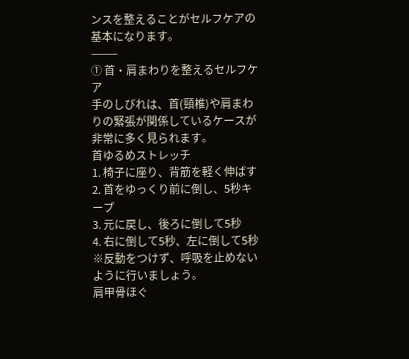ンスを整えることがセルフケアの基本になります。
⸻
① 首・肩まわりを整えるセルフケア
手のしびれは、首(頸椎)や肩まわりの緊張が関係しているケースが非常に多く見られます。
首ゆるめストレッチ
1. 椅子に座り、背筋を軽く伸ばす
2. 首をゆっくり前に倒し、5秒キープ
3. 元に戻し、後ろに倒して5秒
4. 右に倒して5秒、左に倒して5秒
※反動をつけず、呼吸を止めないように行いましょう。
肩甲骨ほぐ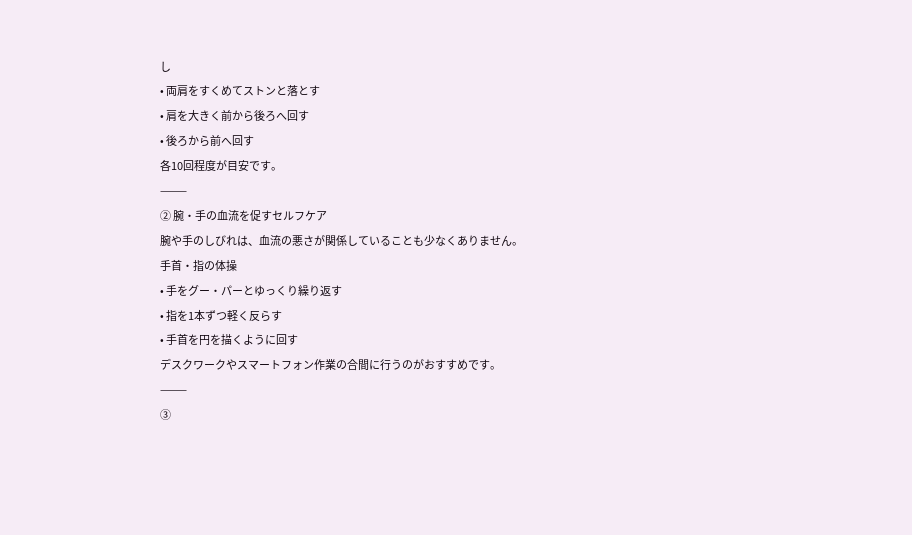し
• 両肩をすくめてストンと落とす
• 肩を大きく前から後ろへ回す
• 後ろから前へ回す
各10回程度が目安です。
⸻
② 腕・手の血流を促すセルフケア
腕や手のしびれは、血流の悪さが関係していることも少なくありません。
手首・指の体操
• 手をグー・パーとゆっくり繰り返す
• 指を1本ずつ軽く反らす
• 手首を円を描くように回す
デスクワークやスマートフォン作業の合間に行うのがおすすめです。
⸻
③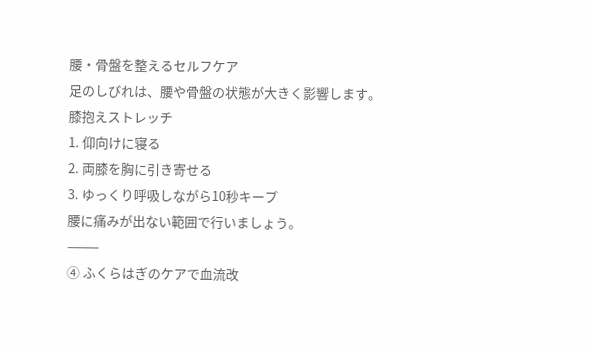腰・骨盤を整えるセルフケア
足のしびれは、腰や骨盤の状態が大きく影響します。
膝抱えストレッチ
1. 仰向けに寝る
2. 両膝を胸に引き寄せる
3. ゆっくり呼吸しながら10秒キープ
腰に痛みが出ない範囲で行いましょう。
⸻
④ ふくらはぎのケアで血流改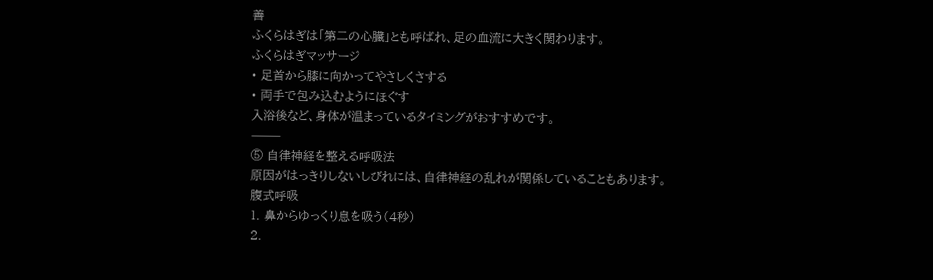善
ふくらはぎは「第二の心臓」とも呼ばれ、足の血流に大きく関わります。
ふくらはぎマッサージ
• 足首から膝に向かってやさしくさする
• 両手で包み込むようにほぐす
入浴後など、身体が温まっているタイミングがおすすめです。
⸻
⑤ 自律神経を整える呼吸法
原因がはっきりしないしびれには、自律神経の乱れが関係していることもあります。
腹式呼吸
1. 鼻からゆっくり息を吸う(4秒)
2.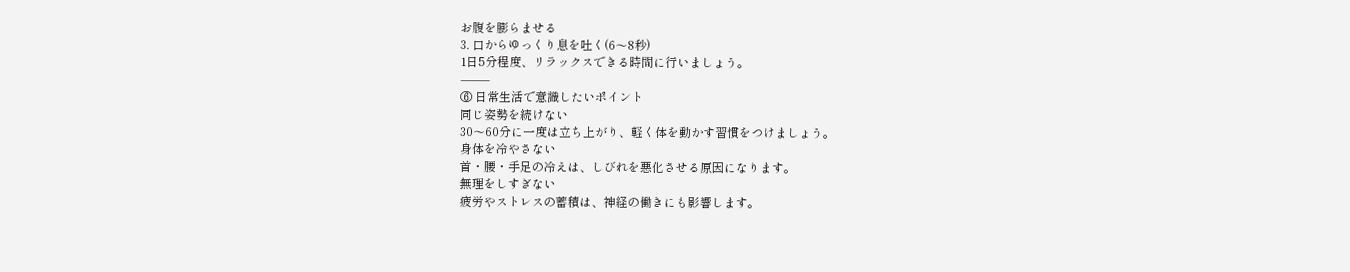お腹を膨らませる
3. 口からゆっくり息を吐く(6〜8秒)
1日5分程度、リラックスできる時間に行いましょう。
⸻
⑥ 日常生活で意識したいポイント
同じ姿勢を続けない
30〜60分に一度は立ち上がり、軽く体を動かす習慣をつけましょう。
身体を冷やさない
首・腰・手足の冷えは、しびれを悪化させる原因になります。
無理をしすぎない
疲労やストレスの蓄積は、神経の働きにも影響します。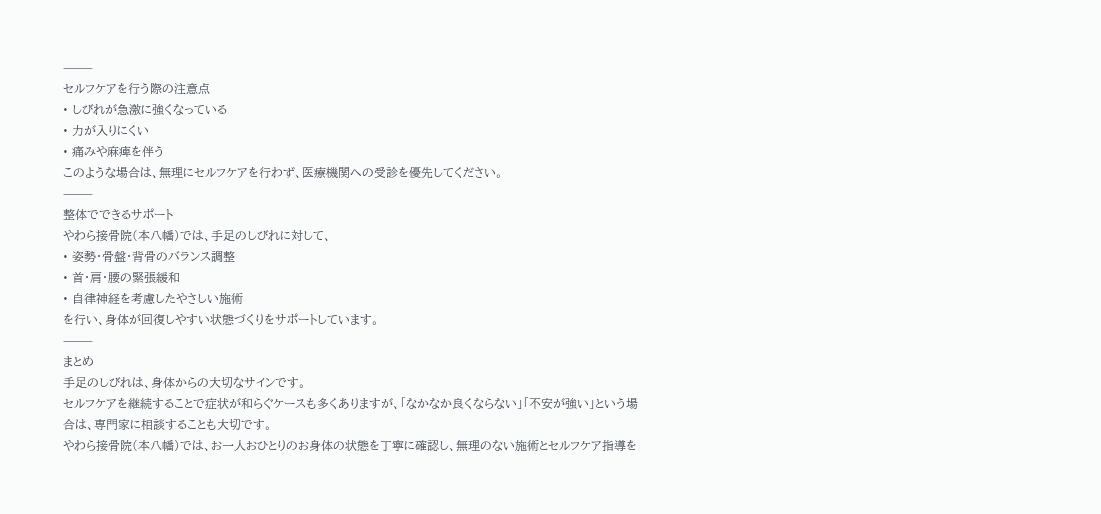⸻
セルフケアを行う際の注意点
• しびれが急激に強くなっている
• 力が入りにくい
• 痛みや麻痺を伴う
このような場合は、無理にセルフケアを行わず、医療機関への受診を優先してください。
⸻
整体でできるサポート
やわら接骨院(本八幡)では、手足のしびれに対して、
• 姿勢・骨盤・背骨のバランス調整
• 首・肩・腰の緊張緩和
• 自律神経を考慮したやさしい施術
を行い、身体が回復しやすい状態づくりをサポートしています。
⸻
まとめ
手足のしびれは、身体からの大切なサインです。
セルフケアを継続することで症状が和らぐケースも多くありますが、「なかなか良くならない」「不安が強い」という場合は、専門家に相談することも大切です。
やわら接骨院(本八幡)では、お一人おひとりのお身体の状態を丁寧に確認し、無理のない施術とセルフケア指導を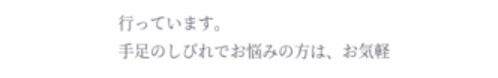行っています。
手足のしびれでお悩みの方は、お気軽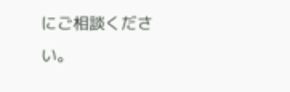にご相談ください。